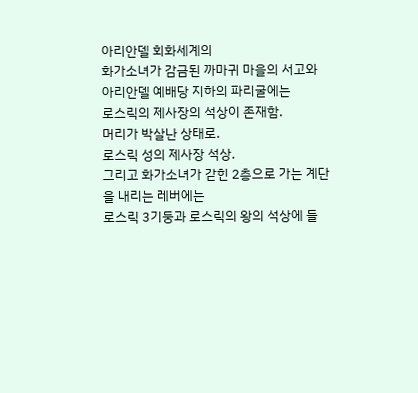아리안델 회화세계의
화가소녀가 감금된 까마귀 마을의 서고와
아리안델 예배당 지하의 파리굴에는
로스릭의 제사장의 석상이 존재함.
머리가 박살난 상태로.
로스릭 성의 제사장 석상.
그리고 화가소녀가 갇힌 2층으로 가는 계단을 내리는 레버에는
로스릭 3기둥과 로스릭의 왕의 석상에 들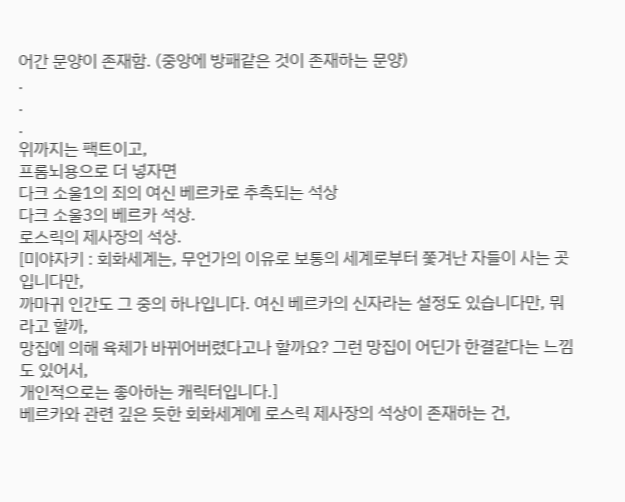어간 문양이 존재함. (중앙에 방패같은 것이 존재하는 문양)
.
.
.
위까지는 팩트이고,
프롬뇌용으로 더 넣자면
다크 소울1의 죄의 여신 베르카로 추측되는 석상
다크 소울3의 베르카 석상.
로스릭의 제사장의 석상.
[미야자키 : 회화세계는, 무언가의 이유로 보통의 세계로부터 쫓겨난 자들이 사는 곳입니다만,
까마귀 인간도 그 중의 하나입니다. 여신 베르카의 신자라는 설정도 있습니다만, 뭐라고 할까,
망집에 의해 육체가 바뀌어버렸다고나 할까요? 그런 망집이 어딘가 한결같다는 느낌도 있어서,
개인적으로는 좋아하는 캐릭터입니다.]
베르카와 관련 깊은 듯한 회화세계에 로스릭 제사장의 석상이 존재하는 건,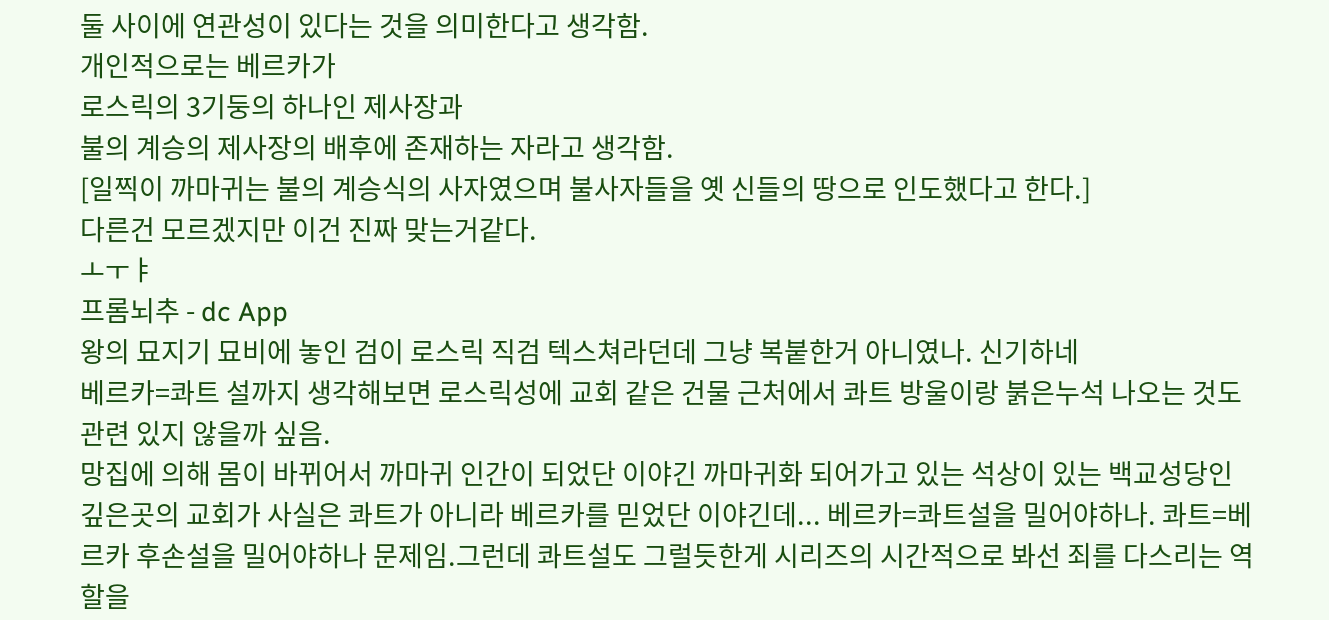둘 사이에 연관성이 있다는 것을 의미한다고 생각함.
개인적으로는 베르카가
로스릭의 3기둥의 하나인 제사장과
불의 계승의 제사장의 배후에 존재하는 자라고 생각함.
[일찍이 까마귀는 불의 계승식의 사자였으며 불사자들을 옛 신들의 땅으로 인도했다고 한다.]
다른건 모르겠지만 이건 진짜 맞는거같다.
ㅗㅜㅑ
프롬뇌추 - dc App
왕의 묘지기 묘비에 놓인 검이 로스릭 직검 텍스쳐라던데 그냥 복붙한거 아니였나. 신기하네
베르카=콰트 설까지 생각해보면 로스릭성에 교회 같은 건물 근처에서 콰트 방울이랑 붉은누석 나오는 것도 관련 있지 않을까 싶음.
망집에 의해 몸이 바뀌어서 까마귀 인간이 되었단 이야긴 까마귀화 되어가고 있는 석상이 있는 백교성당인 깊은곳의 교회가 사실은 콰트가 아니라 베르카를 믿었단 이야긴데... 베르카=콰트설을 밀어야하나. 콰트=베르카 후손설을 밀어야하나 문제임.그런데 콰트설도 그럴듯한게 시리즈의 시간적으로 봐선 죄를 다스리는 역할을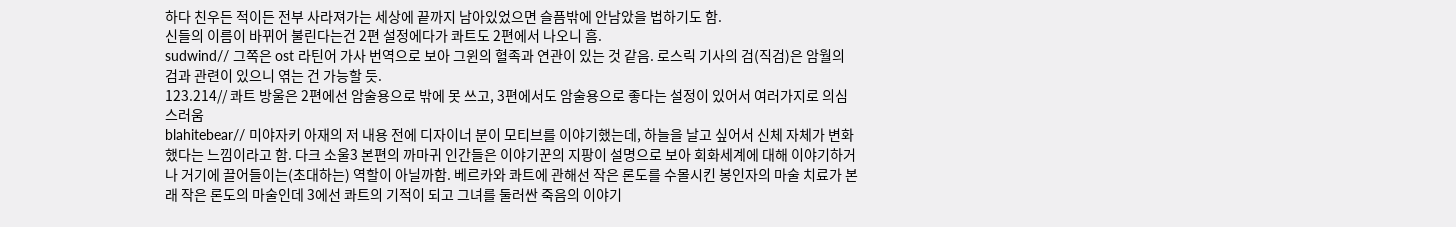하다 친우든 적이든 전부 사라져가는 세상에 끝까지 남아있었으면 슬픔밖에 안남았을 법하기도 함.
신들의 이름이 바뀌어 불린다는건 2편 설정에다가 콰트도 2편에서 나오니 흠.
sudwind// 그쪽은 ost 라틴어 가사 번역으로 보아 그윈의 혈족과 연관이 있는 것 같음. 로스릭 기사의 검(직검)은 암월의 검과 관련이 있으니 엮는 건 가능할 듯.
123.214// 콰트 방울은 2편에선 암술용으로 밖에 못 쓰고, 3편에서도 암술용으로 좋다는 설정이 있어서 여러가지로 의심스러움
blahitebear// 미야자키 아재의 저 내용 전에 디자이너 분이 모티브를 이야기했는데, 하늘을 날고 싶어서 신체 자체가 변화했다는 느낌이라고 함. 다크 소울3 본편의 까마귀 인간들은 이야기꾼의 지팡이 설명으로 보아 회화세계에 대해 이야기하거나 거기에 끌어들이는(초대하는) 역할이 아닐까함. 베르카와 콰트에 관해선 작은 론도를 수몰시킨 봉인자의 마술 치료가 본래 작은 론도의 마술인데 3에선 콰트의 기적이 되고 그녀를 둘러싼 죽음의 이야기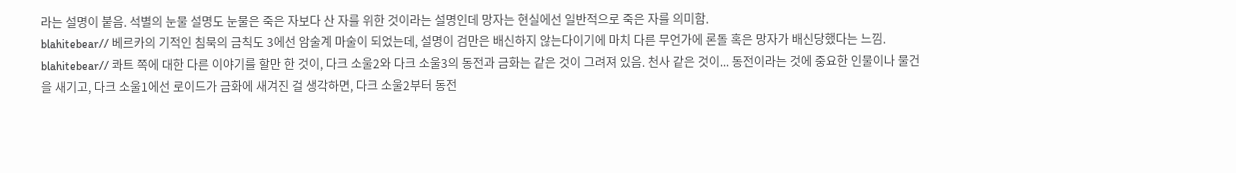라는 설명이 붙음. 석별의 눈물 설명도 눈물은 죽은 자보다 산 자를 위한 것이라는 설명인데 망자는 현실에선 일반적으로 죽은 자를 의미함.
blahitebear// 베르카의 기적인 침묵의 금칙도 3에선 암술계 마술이 되었는데, 설명이 검만은 배신하지 않는다이기에 마치 다른 무언가에 론돌 혹은 망자가 배신당했다는 느낌.
blahitebear// 콰트 쪽에 대한 다른 이야기를 할만 한 것이, 다크 소울2와 다크 소울3의 동전과 금화는 같은 것이 그려져 있음. 천사 같은 것이... 동전이라는 것에 중요한 인물이나 물건을 새기고, 다크 소울1에선 로이드가 금화에 새겨진 걸 생각하면, 다크 소울2부터 동전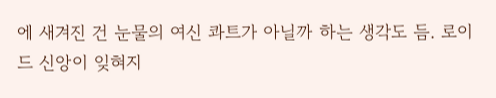에 새겨진 건 눈물의 여신 콰트가 아닐까 하는 생각도 듬. 로이드 신앙이 잊혀지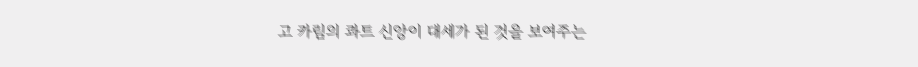고 카림의 콰트 신앙이 대세가 된 것을 보여주는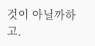것이 아닐까하고.